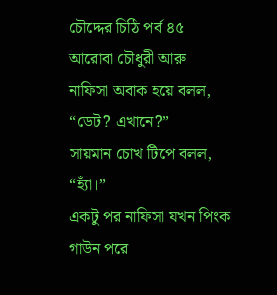চৌদ্দের চিঠি পর্ব ৪৫
আরোবা চৌধুরী আরু
নাফিসা অবাক হয়ে বলল,
“ডেট? এখানে?”
সায়মান চোখ টিপে বলল,
“হ্যাঁ।”
একটু পর নাফিসা যখন পিংক গাউন পরে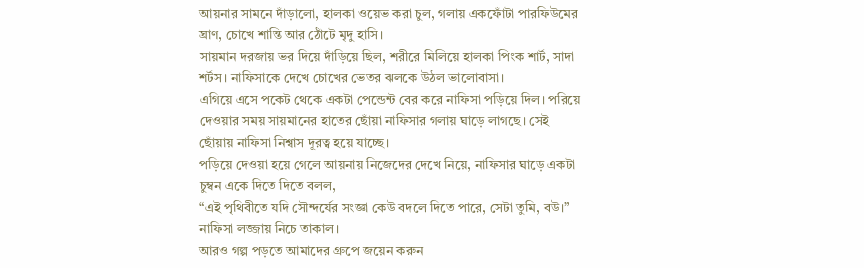আয়নার সামনে দাঁড়ালো, হালকা ওয়েভ করা চুল, গলায় একফোঁটা পারফিউমের ঘ্রাণ, চোখে শান্তি আর ঠোঁটে মৃদু হাসি।
সায়মান দরজায় ভর দিয়ে দাঁড়িয়ে ছিল, শরীরে মিলিয়ে হালকা পিংক শার্ট, সাদা শর্টস। নাফিসাকে দেখে চোখের ভেতর ঝলকে উঠল ভালোবাসা।
এগিয়ে এসে পকেট থেকে একটা পেন্ডেন্ট বের করে নাফিসা পড়িয়ে দিল। পরিয়ে দেওয়ার সময় সায়মানের হাতের ছোঁয়া নাফিসার গলায় ঘাড়ে লাগছে। সেই ছোঁয়ায় নাফিসা নিশ্বাস দূরত্ব হয়ে যাচ্ছে।
পড়িয়ে দেওয়া হয়ে গেলে আয়নায় নিজেদের দেখে নিয়ে, নাফিসার ঘাড়ে একটা চুম্বন একে দিতে দিতে বলল,
“এই পৃথিবীতে যদি সৌন্দর্যের সংজ্ঞা কেউ বদলে দিতে পারে, সেটা তুমি, বউ।”
নাফিসা লজ্জায় নিচে তাকাল।
আরও গল্প পড়তে আমাদের গ্রুপে জয়েন করুন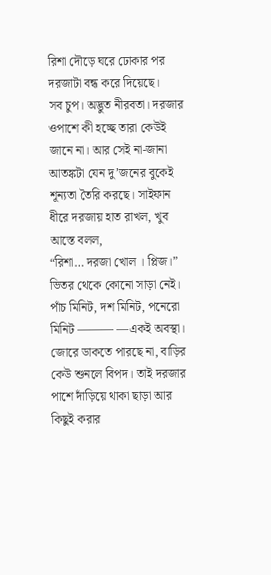রিশা দৌড়ে ঘরে ঢোকার পর দরজাটা বন্ধ করে দিয়েছে।
সব চুপ। অদ্ভুত নীরবতা। দরজার ওপাশে কী হচ্ছে তারা কেউই জানে না। আর সেই না-জানা আতঙ্কটা যেন দু’জনের বুকেই শূন্যতা তৈরি করছে। সাইফান ধীরে দরজায় হাত রাখল, খুব আস্তে বলল,
“রিশা… দরজা খোল । প্লিজ।”
ভিতর থেকে কোনো সাড়া নেই। পাঁচ মিনিট, দশ মিনিট, পনেরো মিনিট ——— —একই অবস্থা। জোরে ডাকতে পারছে না, বাড়ির কেউ শুনলে বিপদ। তাই দরজার পাশে দাঁড়িয়ে থাকা ছাড়া আর কিছুই করার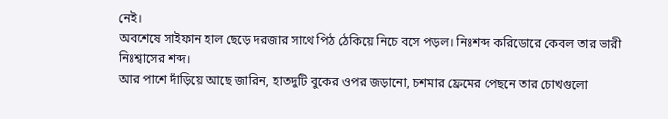নেই।
অবশেষে সাইফান হাল ছেড়ে দরজার সাথে পিঠ ঠেকিয়ে নিচে বসে পড়ল। নিঃশব্দ করিডোরে কেবল তার ভারী নিঃশ্বাসের শব্দ।
আর পাশে দাঁড়িয়ে আছে জারিন, হাতদুটি বুকের ওপর জড়ানো, চশমার ফ্রেমের পেছনে তার চোখগুলো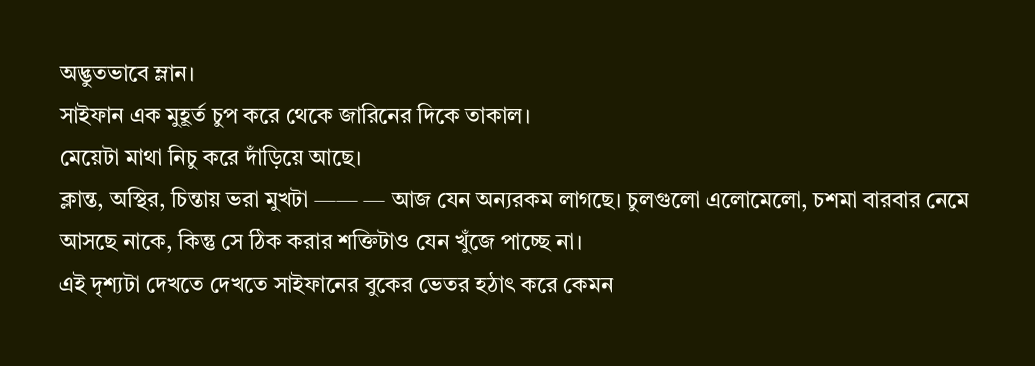অদ্ভুতভাবে ম্লান।
সাইফান এক মুহূর্ত চুপ করে থেকে জারিনের দিকে তাকাল।
মেয়েটা মাথা নিচু করে দাঁড়িয়ে আছে।
ক্লান্ত, অস্থির, চিন্তায় ভরা মুখটা —— — আজ যেন অন্যরকম লাগছে। চুলগুলো এলোমেলো, চশমা বারবার নেমে আসছে নাকে, কিন্তু সে ঠিক করার শক্তিটাও যেন খুঁজে পাচ্ছে না।
এই দৃশ্যটা দেখতে দেখতে সাইফানের বুকের ভেতর হঠাৎ করে কেমন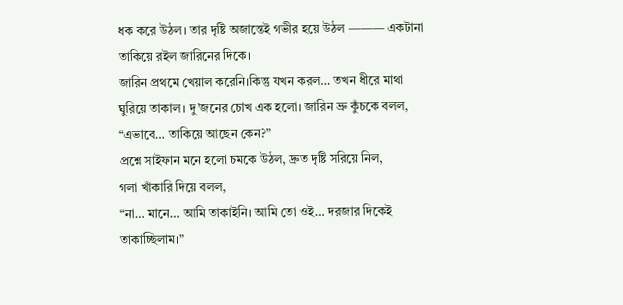ধক করে উঠল। তার দৃষ্টি অজান্তেই গভীর হয়ে উঠল ——— একটানা তাকিয়ে রইল জারিনের দিকে।
জারিন প্রথমে খেয়াল করেনি।কিন্তু যখন করল… তখন ধীরে মাথা ঘুরিয়ে তাকাল। দু’জনের চোখ এক হলো। জারিন ভ্রু কুঁচকে বলল,
“এভাবে… তাকিয়ে আছেন কেন?”
প্রশ্নে সাইফান মনে হলো চমকে উঠল, দ্রুত দৃষ্টি সরিয়ে নিল,
গলা খাঁকারি দিয়ে বলল,
“না… মানে… আমি তাকাইনি। আমি তো ওই… দরজার দিকেই তাকাচ্ছিলাম।”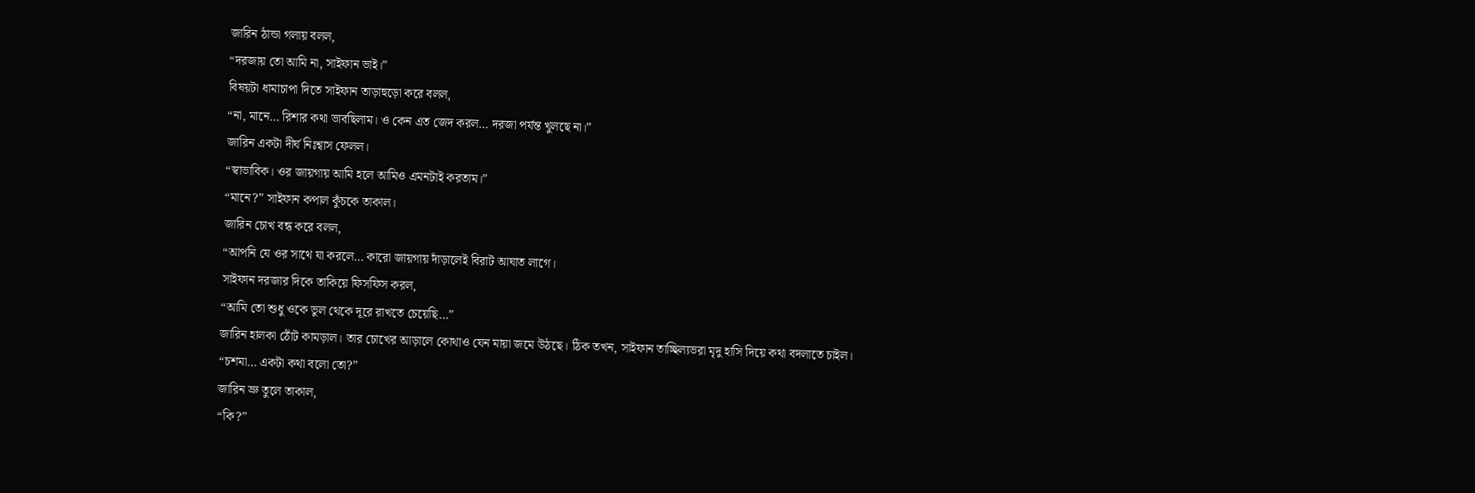জারিন ঠান্ডা গলায় বলল,
“দরজায় তো আমি না, সাইফান ভাই।”
বিষয়টা ধামাচাপা দিতে সাইফান তাড়াহুড়ো করে বলল,
“না, মানে… রিশার কথা ভাবছিলাম। ও কেন এত জেদ করল… দরজা পর্যন্ত খুলছে না।”
জারিন একটা দীর্ঘ নিঃশ্বাস ফেলল।
“স্বাভাবিক। ওর জায়গায় আমি হলে আমিও এমনটাই করতাম।”
“মানে?” সাইফান কপাল কুঁচকে তাকাল।
জারিন চোখ বন্ধ করে বলল,
“আপনি যে ওর সাথে যা করলে… কারো জায়গায় দাঁড়ালেই বিরাট আঘাত লাগে।
সাইফান দরজার দিকে তাকিয়ে ফিসফিস করল,
“আমি তো শুধু ওকে ভুল থেকে দূরে রাখতে চেয়েছি…”
জারিন হালকা ঠোঁট কামড়াল। তার চোখের আড়ালে কোথাও যেন মায়া জমে উঠছে। ঠিক তখন, সাইফান তাচ্ছিল্যভরা মৃদু হাসি দিয়ে কথা বদলাতে চাইল।
“চশমা… একটা কথা বলো তো?”
জারিন ভ্রু তুলে তাকাল,
“কি?”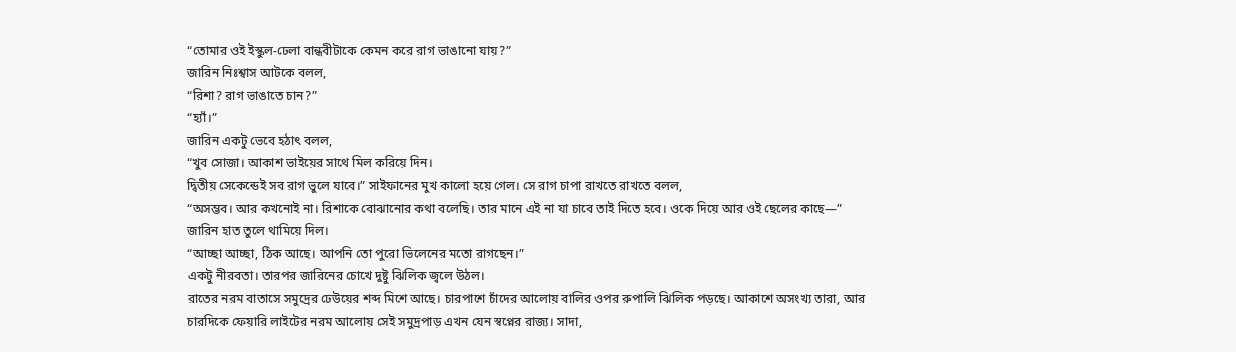“তোমার ওই ইস্কুল-ঢেলা বান্ধবীটাকে কেমন করে রাগ ভাঙানো যায়?”
জারিন নিঃশ্বাস আটকে বলল,
“রিশা? রাগ ভাঙাতে চান?”
“হ্যাঁ।”
জারিন একটু ভেবে হঠাৎ বলল,
“খুব সোজা। আকাশ ভাইয়ের সাথে মিল করিয়ে দিন।
দ্বিতীয় সেকেন্ডেই সব রাগ ভুলে যাবে।” সাইফানের মুখ কালো হয়ে গেল। সে রাগ চাপা রাখতে রাখতে বলল,
“অসম্ভব। আর কখনোই না। রিশাকে বোঝানোর কথা বলেছি। তার মানে এই না যা চাবে তাই দিতে হবে। ওকে দিয়ে আর ওই ছেলের কাছে—”
জারিন হাত তুলে থামিয়ে দিল।
“আচ্ছা আচ্ছা, ঠিক আছে। আপনি তো পুরো ভিলেনের মতো রাগছেন।”
একটু নীরবতা। তারপর জারিনের চোখে দুষ্টু ঝিলিক জ্বলে উঠল।
রাতের নরম বাতাসে সমুদ্রের ঢেউয়ের শব্দ মিশে আছে। চারপাশে চাঁদের আলোয় বালির ওপর রুপালি ঝিলিক পড়ছে। আকাশে অসংখ্য তারা, আর চারদিকে ফেয়ারি লাইটের নরম আলোয় সেই সমুদ্রপাড় এখন যেন স্বপ্নের রাজ্য। সাদা,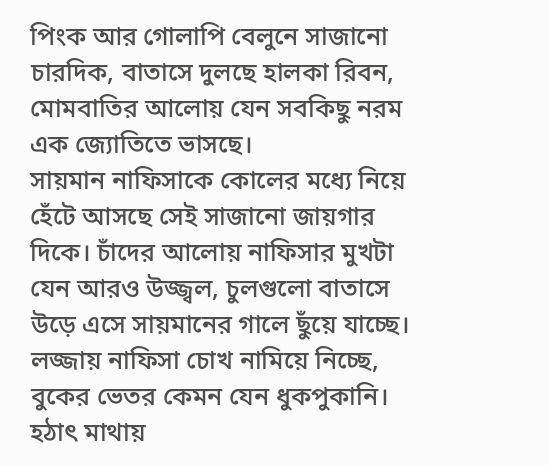পিংক আর গোলাপি বেলুনে সাজানো চারদিক, বাতাসে দুলছে হালকা রিবন, মোমবাতির আলোয় যেন সবকিছু নরম এক জ্যোতিতে ভাসছে।
সায়মান নাফিসাকে কোলের মধ্যে নিয়ে হেঁটে আসছে সেই সাজানো জায়গার দিকে। চাঁদের আলোয় নাফিসার মুখটা যেন আরও উজ্জ্বল, চুলগুলো বাতাসে উড়ে এসে সায়মানের গালে ছুঁয়ে যাচ্ছে। লজ্জায় নাফিসা চোখ নামিয়ে নিচ্ছে, বুকের ভেতর কেমন যেন ধুকপুকানি। হঠাৎ মাথায়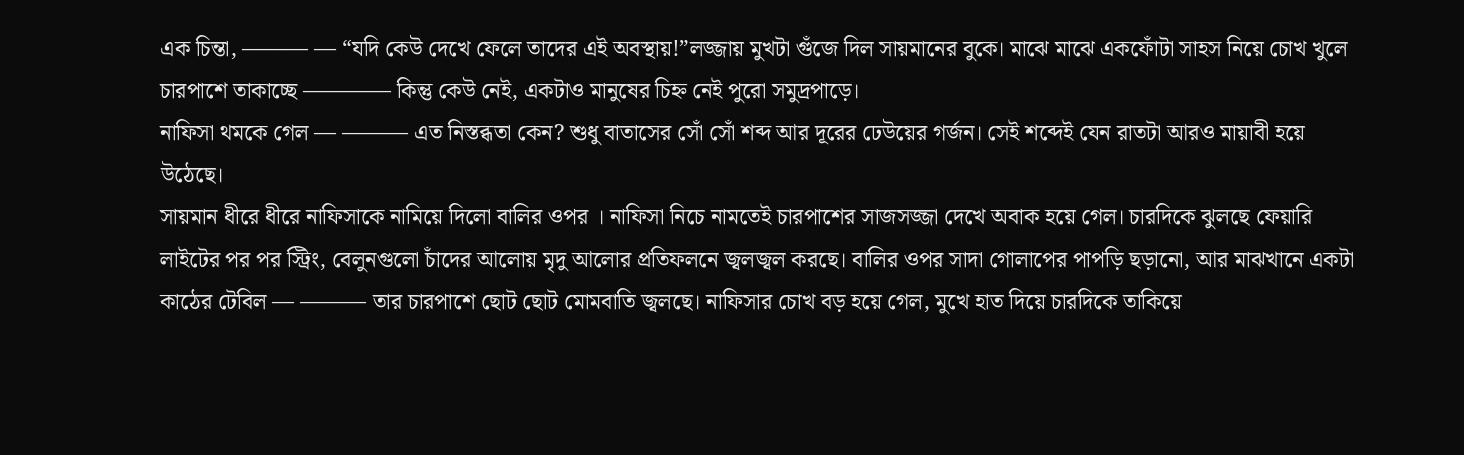এক চিন্তা, ——— — “যদি কেউ দেখে ফেলে তাদের এই অবস্থায়!”লজ্জায় মুখটা গুঁজে দিল সায়মানের বুকে। মাঝে মাঝে একফোঁটা সাহস নিয়ে চোখ খুলে চারপাশে তাকাচ্ছে ———— কিন্তু কেউ নেই, একটাও মানুষের চিহ্ন নেই পুরো সমুদ্রপাড়ে।
নাফিসা থমকে গেল — ——— এত নিস্তব্ধতা কেন? শুধু বাতাসের সোঁ সোঁ শব্দ আর দূরের ঢেউয়ের গর্জন। সেই শব্দেই যেন রাতটা আরও মায়াবী হয়ে উঠেছে।
সায়মান ধীরে ধীরে নাফিসাকে নামিয়ে দিলো বালির ওপর । নাফিসা নিচে নামতেই চারপাশের সাজসজ্জা দেখে অবাক হয়ে গেল। চারদিকে ঝুলছে ফেয়ারি লাইটের পর পর স্ট্রিং, বেলুনগুলো চাঁদের আলোয় মৃদু আলোর প্রতিফলনে জ্বলজ্বল করছে। বালির ওপর সাদা গোলাপের পাপড়ি ছড়ানো, আর মাঝখানে একটা কাঠের টেবিল — ——— তার চারপাশে ছোট ছোট মোমবাতি জ্বলছে। নাফিসার চোখ বড় হয়ে গেল, মুখে হাত দিয়ে চারদিকে তাকিয়ে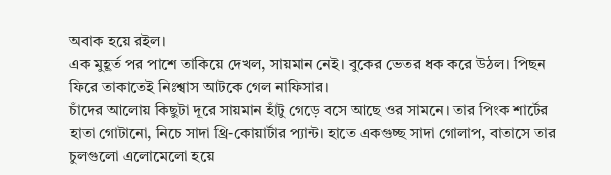অবাক হয়ে রইল।
এক মুহূর্ত পর পাশে তাকিয়ে দেখল, সায়মান নেই। বুকের ভেতর ধক করে উঠল। পিছন ফিরে তাকাতেই নিঃশ্বাস আটকে গেল নাফিসার।
চাঁদের আলোয় কিছুটা দূরে সায়মান হাঁটু গেড়ে বসে আছে ওর সামনে। তার পিংক শার্টের হাতা গোটানো, নিচে সাদা থ্রি-কোয়ার্টার প্যান্ট। হাতে একগুচ্ছ সাদা গোলাপ, বাতাসে তার চুলগুলো এলোমেলো হয়ে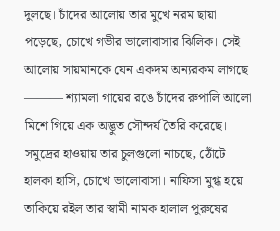দুলছে। চাঁদের আলোয় তার মুখে নরম ছায়া পড়েছে, চোখে গভীর ভালোবাসার ঝিলিক। সেই আলোয় সায়মানকে যেন একদম অন্যরকম লাগছে ——— শ্যামলা গায়ের রঙে চাঁদের রুপালি আলো মিশে গিয়ে এক অদ্ভুত সৌন্দর্য তৈরি করেছে। সমুদ্রের হাওয়ায় তার চুলগুলো নাচছে, ঠোঁটে হালকা হাসি, চোখে ভালোবাসা। নাফিসা মুগ্ধ হয়ে তাকিয়ে রইল তার স্বামী নামক হালাল পুরুষের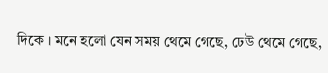দিকে । মনে হলো যেন সময় থেমে গেছে, ঢেউ থেমে গেছে,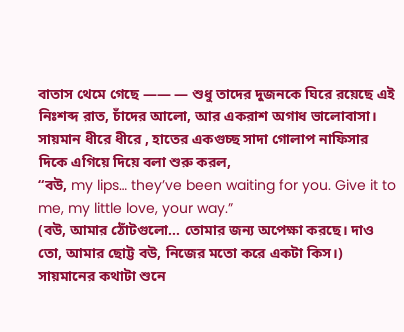বাতাস থেমে গেছে —— — শুধু তাদের দুজনকে ঘিরে রয়েছে এই নিঃশব্দ রাত, চাঁদের আলো, আর একরাশ অগাধ ভালোবাসা।
সায়মান ধীরে ধীরে , হাতের একগুচ্ছ সাদা গোলাপ নাফিসার দিকে এগিয়ে দিয়ে বলা শুরু করল,
“বউ, my lips… they’ve been waiting for you. Give it to me, my little love, your way.”
(বউ, আমার ঠোঁটগুলো… তোমার জন্য অপেক্ষা করছে। দাও তো, আমার ছোট্ট বউ, নিজের মতো করে একটা কিস।)
সায়মানের কথাটা শুনে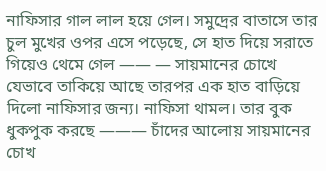নাফিসার গাল লাল হয়ে গেল। সমুদ্রের বাতাসে তার চুল মুখের ওপর এসে পড়েছে, সে হাত দিয়ে সরাতে গিয়েও থেমে গেল —— — সায়মানের চোখে যেভাবে তাকিয়ে আছে তারপর এক হাত বাড়িয়ে দিলো নাফিসার জন্য। নাফিসা থামল। তার বুক ধুকপুক করছে ——— চাঁদের আলোয় সায়মানের চোখ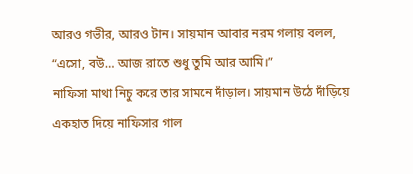আরও গভীর, আরও টান। সায়মান আবার নরম গলায় বলল,
“এসো, বউ… আজ রাতে শুধু তুমি আর আমি।”
নাফিসা মাথা নিচু করে তার সামনে দাঁড়াল। সায়মান উঠে দাঁড়িয়ে একহাত দিয়ে নাফিসার গাল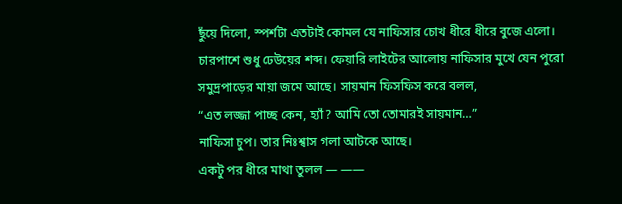ছুঁয়ে দিলো, স্পর্শটা এতটাই কোমল যে নাফিসার চোখ ধীরে ধীরে বুজে এলো। চারপাশে শুধু ঢেউয়ের শব্দ। ফেয়ারি লাইটের আলোয় নাফিসার মুখে যেন পুরো সমুদ্রপাড়ের মায়া জমে আছে। সায়মান ফিসফিস করে বলল,
“এত লজ্জা পাচ্ছ কেন, হ্যাঁ? আমি তো তোমারই সায়মান…”
নাফিসা চুপ। তার নিঃশ্বাস গলা আটকে আছে।
একটু পর ধীরে মাথা তুলল — ——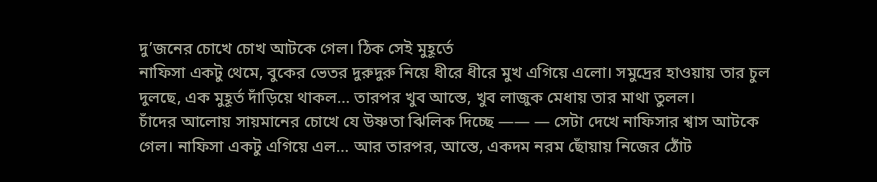দু’জনের চোখে চোখ আটকে গেল। ঠিক সেই মুহূর্তে
নাফিসা একটু থেমে, বুকের ভেতর দুরুদুরু নিয়ে ধীরে ধীরে মুখ এগিয়ে এলো। সমুদ্রের হাওয়ায় তার চুল দুলছে, এক মুহূর্ত দাঁড়িয়ে থাকল… তারপর খুব আস্তে, খুব লাজুক মেধায় তার মাথা তুলল।
চাঁদের আলোয় সায়মানের চোখে যে উষ্ণতা ঝিলিক দিচ্ছে —— — সেটা দেখে নাফিসার শ্বাস আটকে গেল। নাফিসা একটু এগিয়ে এল… আর তারপর, আস্তে, একদম নরম ছোঁয়ায় নিজের ঠোঁট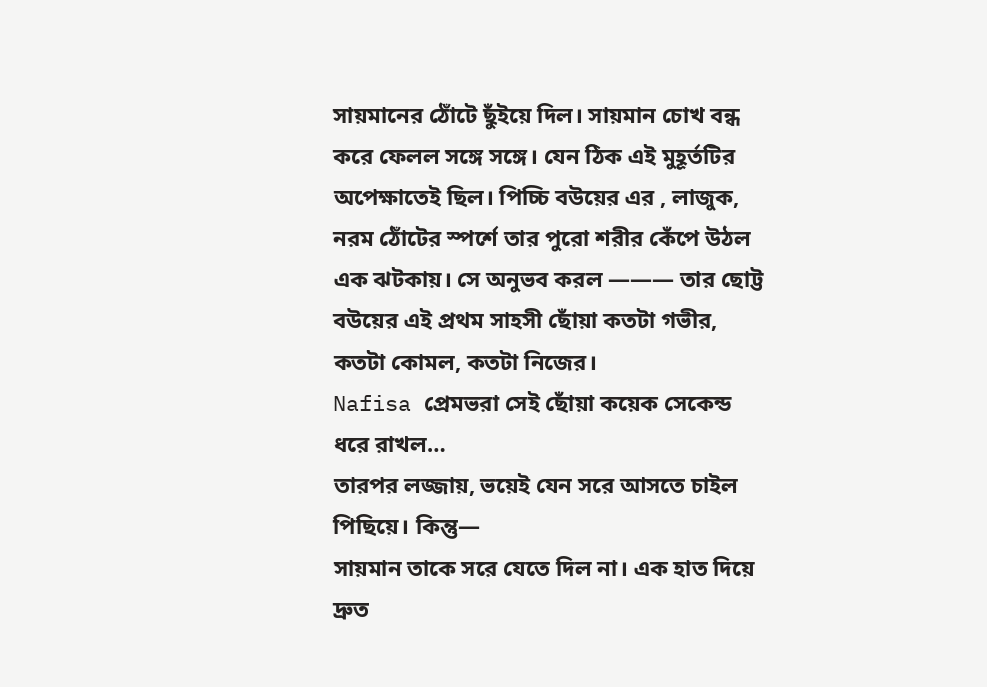সায়মানের ঠোঁটে ছুঁইয়ে দিল। সায়মান চোখ বন্ধ করে ফেলল সঙ্গে সঙ্গে। যেন ঠিক এই মুহূর্তটির অপেক্ষাতেই ছিল। পিচ্চি বউয়ের এর , লাজুক, নরম ঠোঁটের স্পর্শে তার পুরো শরীর কেঁপে উঠল এক ঝটকায়। সে অনুভব করল ——— তার ছোট্ট বউয়ের এই প্রথম সাহসী ছোঁয়া কতটা গভীর, কতটা কোমল, কতটা নিজের।
Nafisa প্রেমভরা সেই ছোঁয়া কয়েক সেকেন্ড ধরে রাখল…
তারপর লজ্জায়, ভয়েই যেন সরে আসতে চাইল পিছিয়ে। কিন্তু—
সায়মান তাকে সরে যেতে দিল না। এক হাত দিয়ে দ্রুত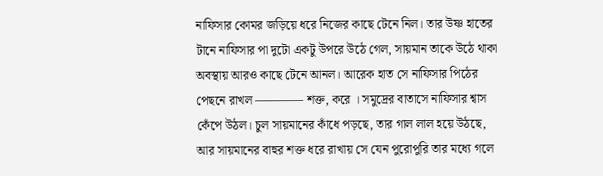নাফিসার কোমর জড়িয়ে ধরে নিজের কাছে টেনে নিল। তার উষ্ণ হাতের টানে নাফিসার পা দুটো একটু উপরে উঠে গেল, সায়মান তাকে উঠে থাকা অবস্থায় আরও কাছে টেনে আনল। আরেক হাত সে নাফিসার পিঠের পেছনে রাখল ———— শক্ত, করে । সমুদ্রের বাতাসে নাফিসার শ্বাস কেঁপে উঠল। চুল সায়মানের কাঁধে পড়ছে, তার গাল লাল হয়ে উঠছে, আর সায়মানের বাহুর শক্ত ধরে রাখায় সে যেন পুরোপুরি তার মধ্যে গলে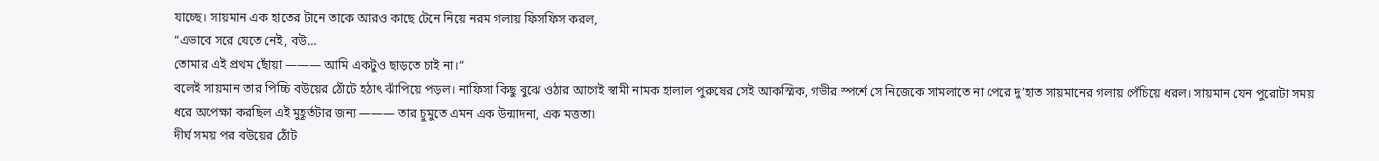যাচ্ছে। সায়মান এক হাতের টানে তাকে আরও কাছে টেনে নিয়ে নরম গলায় ফিসফিস করল,
“এভাবে সরে যেতে নেই, বউ…
তোমার এই প্রথম ছোঁয়া ——— আমি একটুও ছাড়তে চাই না।”
বলেই সায়মান তার পিচ্চি বউয়ের ঠোঁটে হঠাৎ ঝাঁপিয়ে পড়ল। নাফিসা কিছু বুঝে ওঠার আগেই স্বামী নামক হালাল পুরুষের সেই আকস্মিক, গভীর স্পর্শে সে নিজেকে সামলাতে না পেরে দু’হাত সায়মানের গলায় পেঁচিয়ে ধরল। সায়মান যেন পুরোটা সময় ধরে অপেক্ষা করছিল এই মুহূর্তটার জন্য ——— তার চুমুতে এমন এক উন্মাদনা, এক মত্ততা৷
দীর্ঘ সময় পর বউয়ের ঠোঁট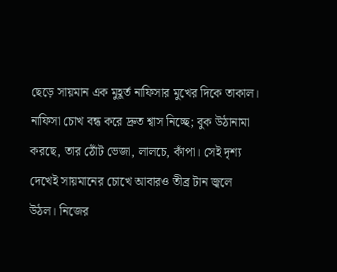ছেড়ে সায়মান এক মুহূর্ত নাফিসার মুখের দিকে তাকাল।
নাফিসা চোখ বন্ধ করে দ্রুত শ্বাস নিচ্ছে; বুক উঠানামা করছে, তার ঠোঁট ভেজা, লালচে, কাঁপা। সেই দৃশ্য দেখেই সায়মানের চোখে আবারও তীব্র টান জ্বলে উঠল। নিজের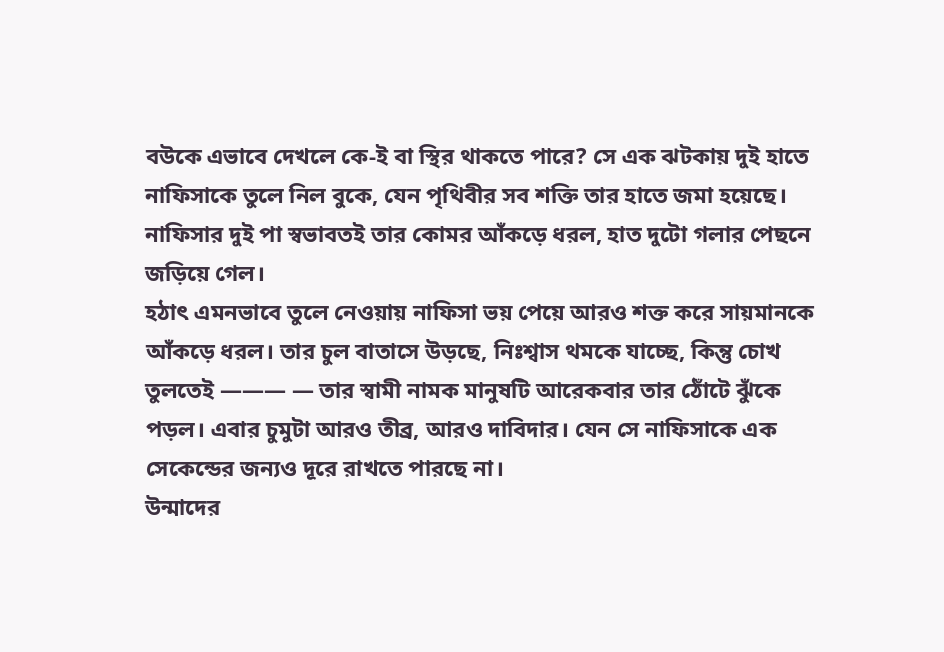বউকে এভাবে দেখলে কে-ই বা স্থির থাকতে পারে? সে এক ঝটকায় দুই হাতে নাফিসাকে তুলে নিল বুকে, যেন পৃথিবীর সব শক্তি তার হাতে জমা হয়েছে।
নাফিসার দুই পা স্বভাবতই তার কোমর আঁকড়ে ধরল, হাত দুটো গলার পেছনে জড়িয়ে গেল।
হঠাৎ এমনভাবে তুলে নেওয়ায় নাফিসা ভয় পেয়ে আরও শক্ত করে সায়মানকে আঁকড়ে ধরল। তার চুল বাতাসে উড়ছে, নিঃশ্বাস থমকে যাচ্ছে, কিন্তু চোখ তুলতেই ——— — তার স্বামী নামক মানুষটি আরেকবার তার ঠোঁটে ঝুঁকে পড়ল। এবার চুমুটা আরও তীব্র, আরও দাবিদার। যেন সে নাফিসাকে এক সেকেন্ডের জন্যও দূরে রাখতে পারছে না।
উন্মাদের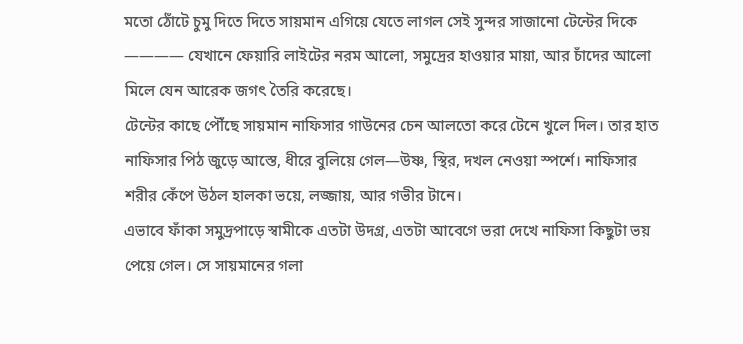মতো ঠোঁটে চুমু দিতে দিতে সায়মান এগিয়ে যেতে লাগল সেই সুন্দর সাজানো টেন্টের দিকে ———— যেখানে ফেয়ারি লাইটের নরম আলো, সমুদ্রের হাওয়ার মায়া, আর চাঁদের আলো মিলে যেন আরেক জগৎ তৈরি করেছে।
টেন্টের কাছে পৌঁছে সায়মান নাফিসার গাউনের চেন আলতো করে টেনে খুলে দিল। তার হাত নাফিসার পিঠ জুড়ে আস্তে, ধীরে বুলিয়ে গেল—উষ্ণ, স্থির, দখল নেওয়া স্পর্শে। নাফিসার শরীর কেঁপে উঠল হালকা ভয়ে, লজ্জায়, আর গভীর টানে।
এভাবে ফাঁকা সমুদ্রপাড়ে স্বামীকে এতটা উদগ্র, এতটা আবেগে ভরা দেখে নাফিসা কিছুটা ভয় পেয়ে গেল। সে সায়মানের গলা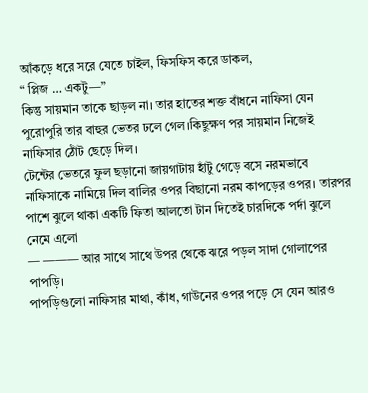আঁকড়ে ধরে সরে যেতে চাইল, ফিসফিস করে ডাকল,
“ প্লিজ … একটু—”
কিন্তু সায়মান তাকে ছাড়ল না। তার হাতের শক্ত বাঁধনে নাফিসা যেন পুরোপুরি তার বাহুর ভেতর ঢলে গেল।কিছুক্ষণ পর সায়মান নিজেই নাফিসার ঠোঁট ছেড়ে দিল।
টেন্টের ভেতরে ফুল ছড়ানো জায়গাটায় হাঁটু গেড়ে বসে নরমভাবে নাফিসাকে নামিয়ে দিল বালির ওপর বিছানো নরম কাপড়ের ওপর। তারপর পাশে ঝুলে থাকা একটি ফিতা আলতো টান দিতেই চারদিকে পর্দা ঝুলে নেমে এলো
— ——— আর সাথে সাথে উপর থেকে ঝরে পড়ল সাদা গোলাপের পাপড়ি।
পাপড়িগুলো নাফিসার মাথা, কাঁধ, গাউনের ওপর পড়ে সে যেন আরও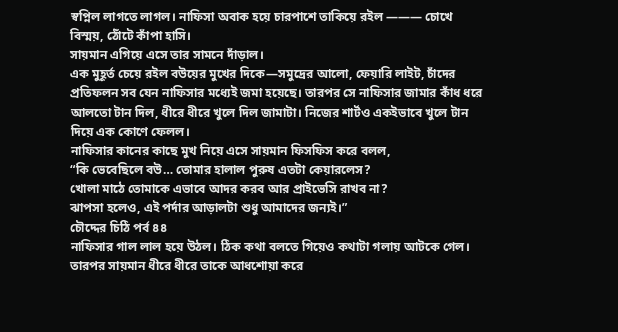স্বপ্নিল লাগতে লাগল। নাফিসা অবাক হয়ে চারপাশে তাকিয়ে রইল ——— চোখে বিস্ময়, ঠোঁটে কাঁপা হাসি।
সায়মান এগিয়ে এসে তার সামনে দাঁড়াল।
এক মুহূর্ত চেয়ে রইল বউয়ের মুখের দিকে—সমুদ্রের আলো, ফেয়ারি লাইট, চাঁদের প্রতিফলন সব যেন নাফিসার মধ্যেই জমা হয়েছে। তারপর সে নাফিসার জামার কাঁধ ধরে আলতো টান দিল, ধীরে ধীরে খুলে দিল জামাটা। নিজের শার্টও একইভাবে খুলে টান দিয়ে এক কোণে ফেলল।
নাফিসার কানের কাছে মুখ নিয়ে এসে সায়মান ফিসফিস করে বলল,
“কি ভেবেছিলে বউ… তোমার হালাল পুরুষ এতটা কেয়ারলেস?
খোলা মাঠে তোমাকে এভাবে আদর করব আর প্রাইভেসি রাখব না?
ঝাপসা হলেও, এই পর্দার আড়ালটা শুধু আমাদের জন্যই।”
চৌদ্দের চিঠি পর্ব ৪৪
নাফিসার গাল লাল হয়ে উঠল। ঠিক কথা বলতে গিয়েও কথাটা গলায় আটকে গেল। তারপর সায়মান ধীরে ধীরে তাকে আধশোয়া করে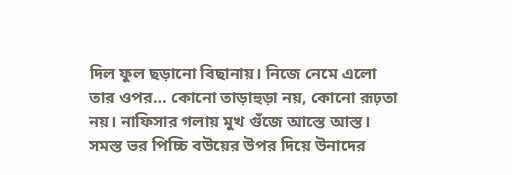দিল ফুল ছড়ানো বিছানায়। নিজে নেমে এলো তার ওপর… কোনো তাড়াহুড়া নয়, কোনো রূঢ়তা নয়। নাফিসার গলায় মুখ গুঁজে আস্তে আস্ত। সমস্ত ভর পিচ্চি বউয়ের উপর দিয়ে উনাদের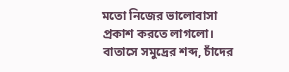মতো নিজের ভালোবাসা প্রকাশ করতে লাগলো। বাতাসে সমুদ্রের শব্দ, চাঁদের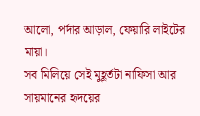আলো, পর্দার আড়াল, ফেয়ারি লাইটের মায়া।
সব মিলিয়ে সেই মুহূর্তটা নাফিসা আর সায়মানের হৃদয়ের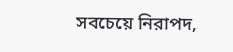সবচেয়ে নিরাপদ,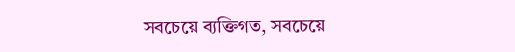সবচেয়ে ব্যক্তিগত, সবচেয়ে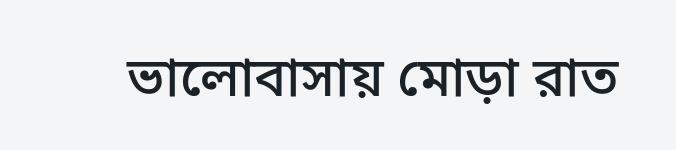ভালোবাসায় মোড়া রাত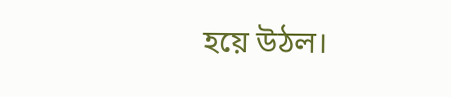হয়ে উঠল।